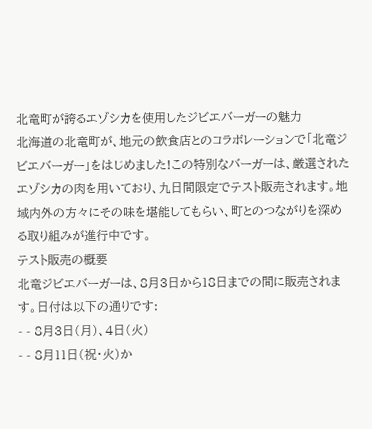北竜町が誇るエゾシカを使用したジビエバーガーの魅力
北海道の北竜町が、地元の飲食店とのコラボレーションで「北竜ジビエバーガー」をはじめました!この特別なバーガーは、厳選されたエゾシカの肉を用いており、九日間限定でテスト販売されます。地域内外の方々にその味を堪能してもらい、町とのつながりを深める取り組みが進行中です。
テスト販売の概要
北竜ジビエバーガーは、8月3日から18日までの間に販売されます。日付は以下の通りです:
- - 8月3日(月)、4日(火)
- - 8月11日(祝・火)か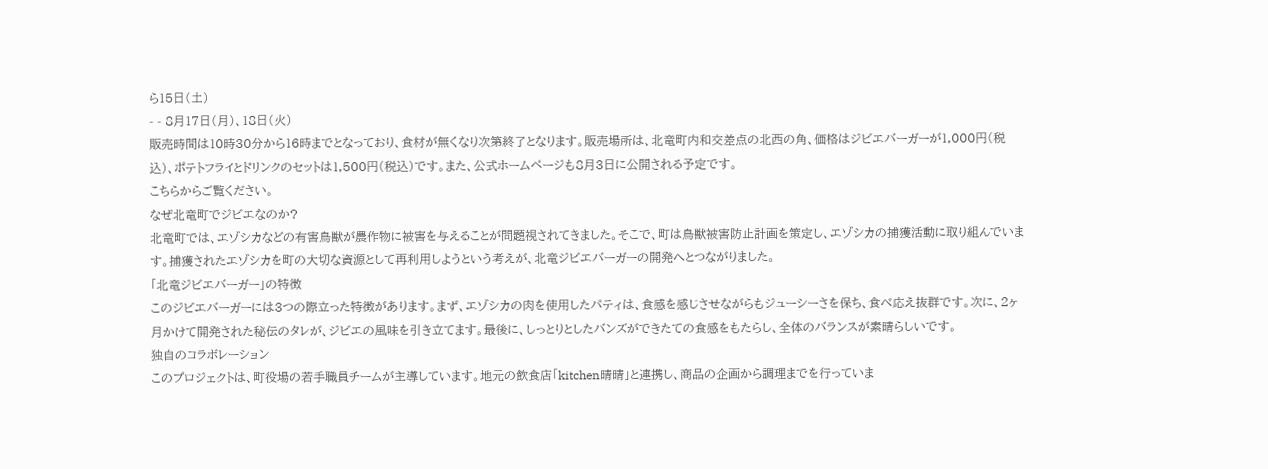ら15日(土)
- - 8月17日(月)、18日(火)
販売時間は10時30分から16時までとなっており、食材が無くなり次第終了となります。販売場所は、北竜町内和交差点の北西の角、価格はジビエバーガーが1,000円(税込)、ポテトフライとドリンクのセットは1,500円(税込)です。また、公式ホームページも8月3日に公開される予定です。
こちらからご覧ください。
なぜ北竜町でジビエなのか?
北竜町では、エゾシカなどの有害鳥獣が農作物に被害を与えることが問題視されてきました。そこで、町は鳥獣被害防止計画を策定し、エゾシカの捕獲活動に取り組んでいます。捕獲されたエゾシカを町の大切な資源として再利用しようという考えが、北竜ジビエバーガーの開発へとつながりました。
「北竜ジビエバーガー」の特徴
このジビエバーガーには3つの際立った特徴があります。まず、エゾシカの肉を使用したパティは、食感を感じさせながらもジューシーさを保ち、食べ応え抜群です。次に、2ヶ月かけて開発された秘伝のタレが、ジビエの風味を引き立てます。最後に、しっとりとしたバンズができたての食感をもたらし、全体のバランスが素晴らしいです。
独自のコラボレーション
このプロジェクトは、町役場の若手職員チームが主導しています。地元の飲食店「kitchen晴晴」と連携し、商品の企画から調理までを行っていま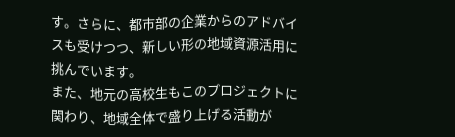す。さらに、都市部の企業からのアドバイスも受けつつ、新しい形の地域資源活用に挑んでいます。
また、地元の高校生もこのプロジェクトに関わり、地域全体で盛り上げる活動が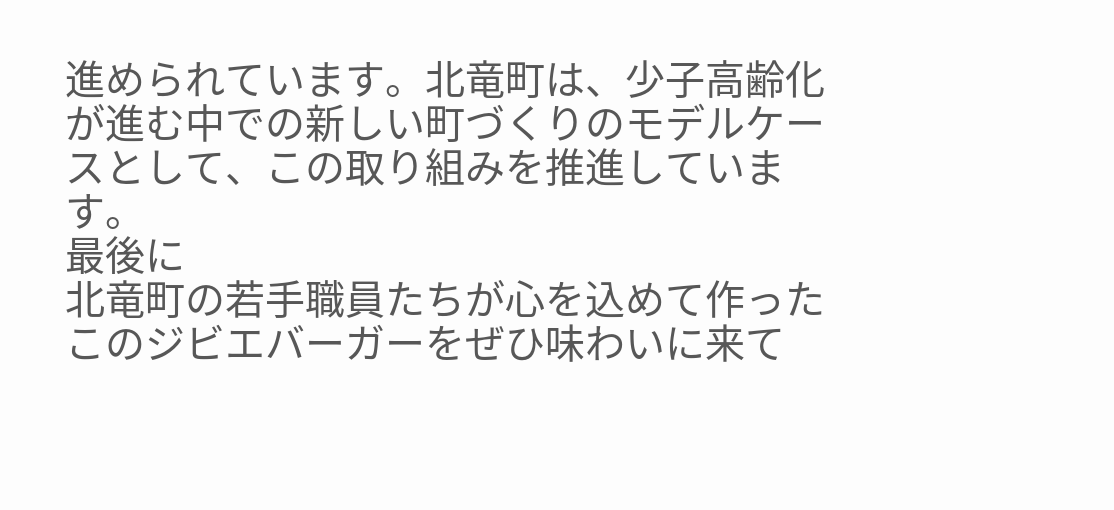進められています。北竜町は、少子高齢化が進む中での新しい町づくりのモデルケースとして、この取り組みを推進しています。
最後に
北竜町の若手職員たちが心を込めて作ったこのジビエバーガーをぜひ味わいに来て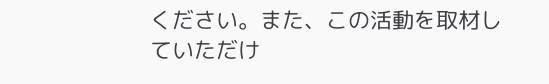ください。また、この活動を取材していただけ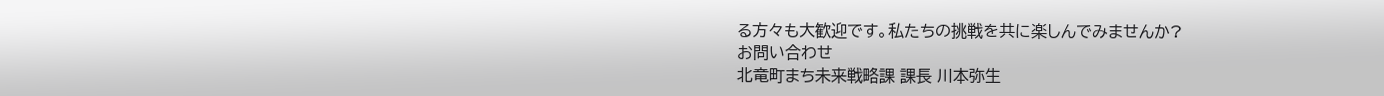る方々も大歓迎です。私たちの挑戦を共に楽しんでみませんか?
お問い合わせ
北竜町まち未来戦略課 課長 川本弥生